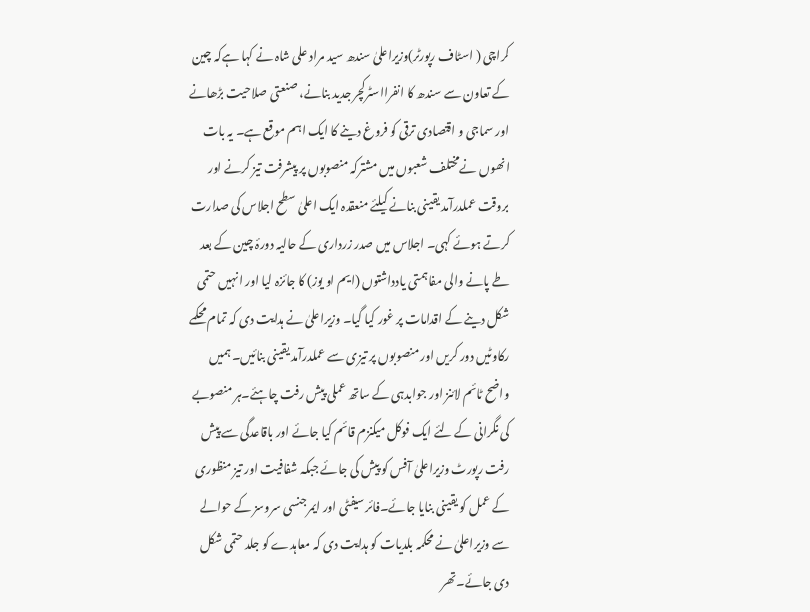کراچی ( اسٹاف رپورٹر)وزیراعلیٰ سندھ سید مراد علی شاہ نے کہا ہےکہ چین کے تعاون سے سندھ کا انفرااسٹرکچر جدید بنانے، صنعتی صلاحیت بڑھانے اور سماجی و اقتصادی ترقی کو فروغ دینے کا ایک اہم موقع ہے۔ یہ بات انھوں نےمختلف شعبوں میں مشترکہ منصوبوں پر پیشرفت تیز کرنے اور بروقت عملدرآمد یقینی بنانے کیلئے منعقدہ ایک اعلیٰ سطح اجلاس کی صدارت کرتے ہوئے کہی۔ اجلاس میں صدر زرداری کے حالیہ دورۂ چین کے بعد طے پانے والی مفاہمتی یادداشتوں (ایم او یوز) کا جائزہ لیا اور انہیں حتمی شکل دینے کے اقدامات پر غور کیا گیا۔ وزیراعلیٰ نے ہدایت دی کہ تمام محکمے رکاوٹیں دور کریں اور منصوبوں پر تیزی سے عملدرآمد یقینی بنائیں۔ ہمیں واضح ٹائم لائنز اور جوابدہی کے ساتھ عملی پیش رفت چاہئے۔ہر منصوبے کی نگرانی کے لئے ایک فوکل میکنزم قائم کیا جائے اور باقاعدگی سے پیش رفت رپورٹ وزیراعلیٰ آفس کو پیش کی جائے جبکہ شفافیت اور تیز منظوری کے عمل کو یقینی بنایا جائے۔فائر سیفٹی اور ایمرجنسی سروسز کے حوالے سے وزیراعلیٰ نے محکمہ بلدیات کو ہدایت دی کہ معاہدے کو جلد حتمی شکل دی جائے۔تھر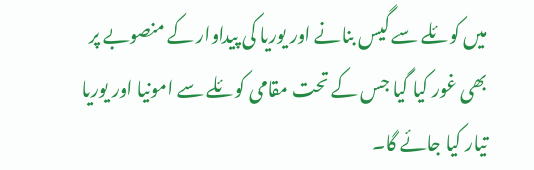میں کوئلے سے گیس بنانے اور یوریا کی پیداوار کے منصوبے پر بھی غور کیا گیا جس کے تحت مقامی کوئلے سے امونیا اور یوریا تیار کیا جائے گا۔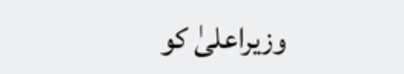وزیراعلیٰ کو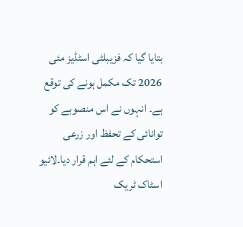بتایا گیا کہ فزیبلٹی اسٹڈیز مئی 2026 تک مکمل ہونے کی توقع ہے۔ انہوں نے اس منصوبے کو توانائی کے تحفظ اور زرعی استحکام کے لئے اہم قرار دیا۔لائیو اسٹاک ٹریک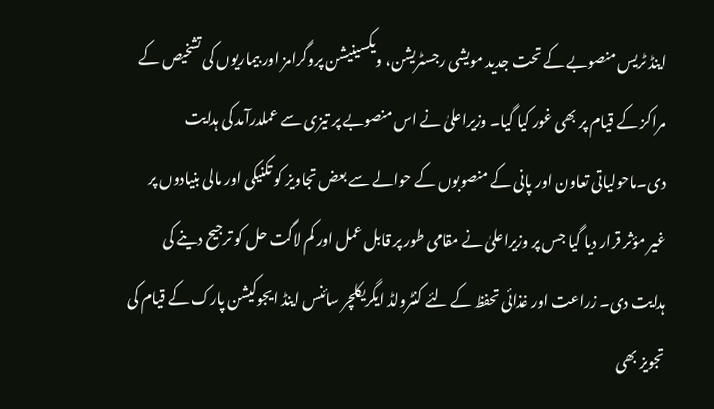اینڈ ٹریس منصوبے کے تحت جدید مویشی رجسٹریشن، ویکسینیشن پروگرامز اور بیماریوں کی تشخیص کے مراکز کے قیام پر بھی غور کیا گیا۔ وزیراعلیٰ نے اس منصوبے پر تیزی سے عملدرآمد کی ہدایت دی۔ماحولیاتی تعاون اور پانی کے منصوبوں کے حوالے سے بعض تجاویز کو تکنیکی اور مالی بنیادوں پر غیر مؤثر قرار دیا گیا جس پر وزیراعلیٰ نے مقامی طور پر قابل عمل اور کم لاگت حل کو ترجیح دینے کی ہدایت دی۔ زراعت اور غذائی تحفظ کے لئے کنٹرولڈ ایگریکلچر سائنس اینڈ ایجوکیشن پارک کے قیام کی تجویز بھی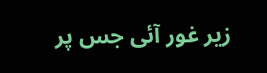زیر غور آئی جس پر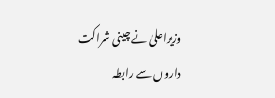وزیراعلیٰ نے چینی شراکت داروں سے رابطہ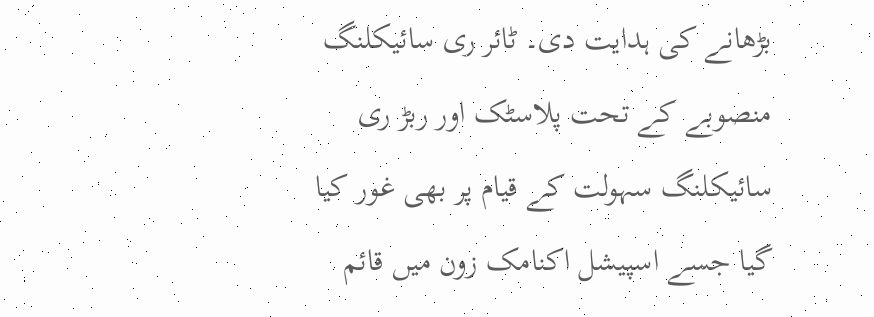بڑھانے کی ہدایت دی۔ ٹائر ری سائیکلنگ منصوبے کے تحت پلاسٹک اور ربڑ ری سائیکلنگ سہولت کے قیام پر بھی غور کیا گیا جسے اسپیشل اکنامک زون میں قائم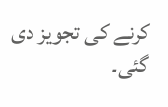کرنے کی تجویز دی گئی۔